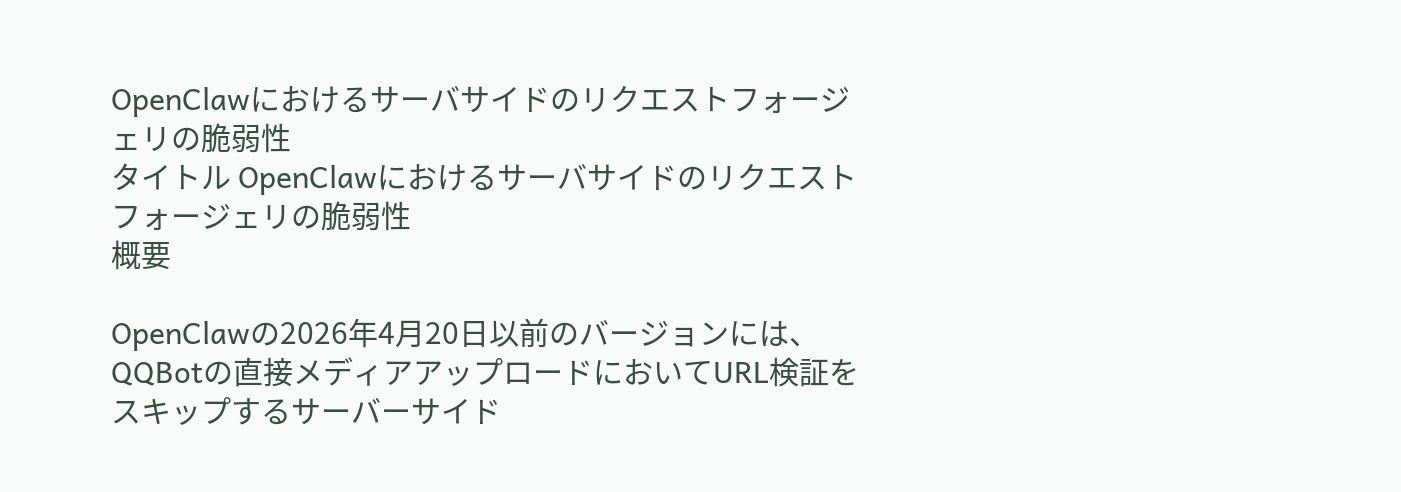OpenClawにおけるサーバサイドのリクエストフォージェリの脆弱性
タイトル OpenClawにおけるサーバサイドのリクエストフォージェリの脆弱性
概要

OpenClawの2026年4月20日以前のバージョンには、QQBotの直接メディアアップロードにおいてURL検証をスキップするサーバーサイド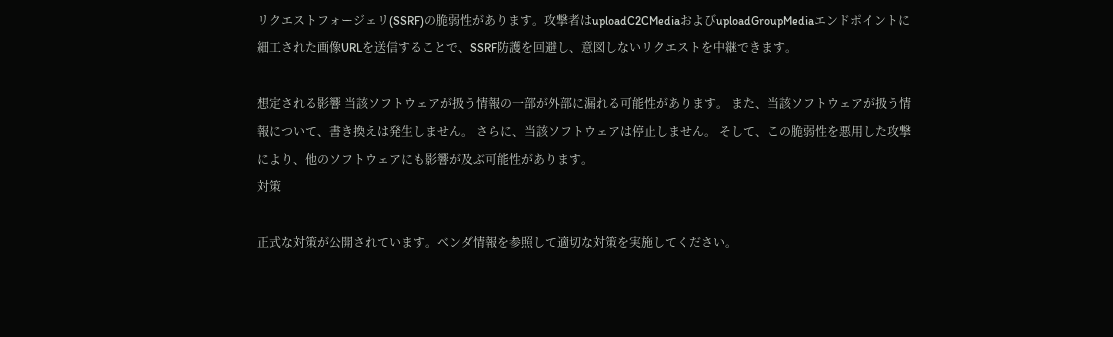リクエストフォージェリ(SSRF)の脆弱性があります。攻撃者はuploadC2CMediaおよびuploadGroupMediaエンドポイントに細工された画像URLを送信することで、SSRF防護を回避し、意図しないリクエストを中継できます。

想定される影響 当該ソフトウェアが扱う情報の一部が外部に漏れる可能性があります。 また、当該ソフトウェアが扱う情報について、書き換えは発生しません。 さらに、当該ソフトウェアは停止しません。 そして、この脆弱性を悪用した攻撃により、他のソフトウェアにも影響が及ぶ可能性があります。
対策

正式な対策が公開されています。ベンダ情報を参照して適切な対策を実施してください。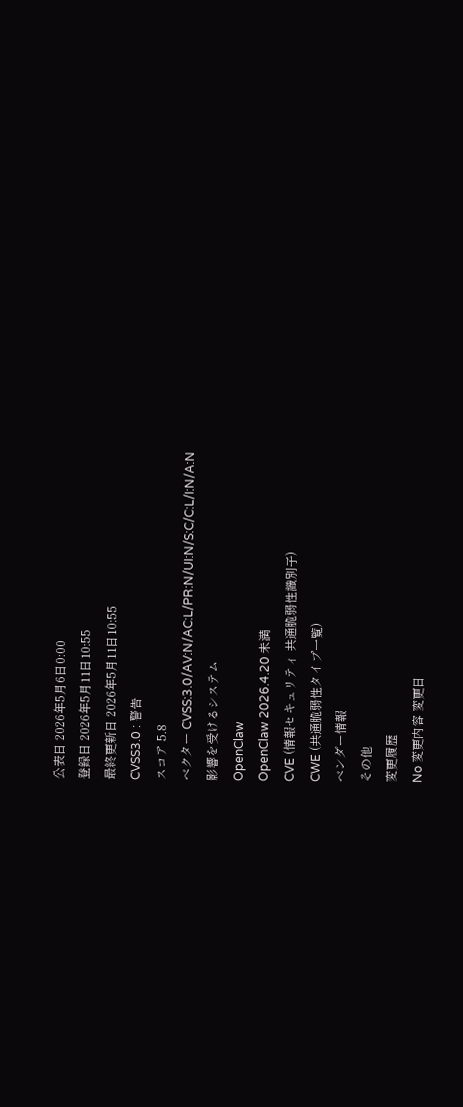公表日 2026年5月6日0:00
登録日 2026年5月11日10:55
最終更新日 2026年5月11日10:55
CVSS3.0 : 警告
スコア 5.8
ベクター CVSS:3.0/AV:N/AC:L/PR:N/UI:N/S:C/C:L/I:N/A:N
影響を受けるシステム
OpenClaw
OpenClaw 2026.4.20 未満
CVE (情報セキュリティ 共通脆弱性識別子)
CWE (共通脆弱性タイプ一覧)
ベンダー情報
その他
変更履歴
No 変更内容 変更日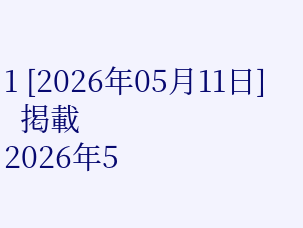1 [2026年05月11日]
  掲載
2026年5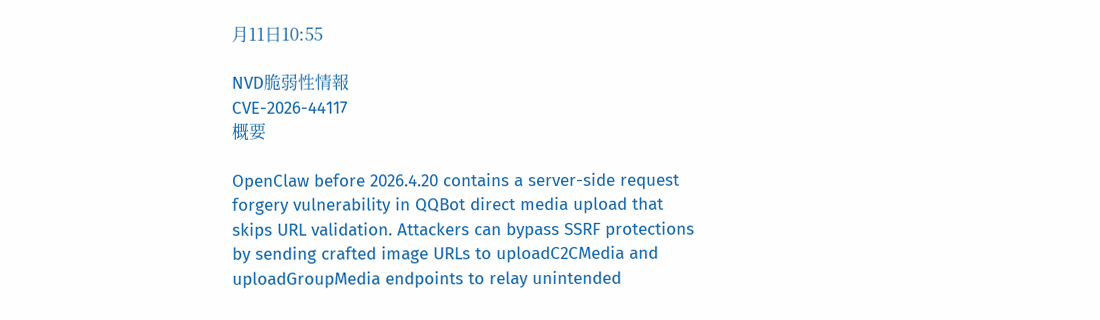月11日10:55

NVD脆弱性情報
CVE-2026-44117
概要

OpenClaw before 2026.4.20 contains a server-side request forgery vulnerability in QQBot direct media upload that skips URL validation. Attackers can bypass SSRF protections by sending crafted image URLs to uploadC2CMedia and uploadGroupMedia endpoints to relay unintended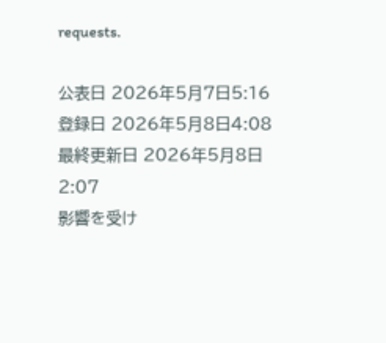requests.

公表日 2026年5月7日5:16
登録日 2026年5月8日4:08
最終更新日 2026年5月8日2:07
影響を受け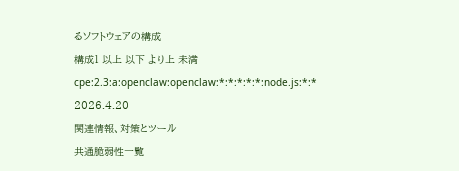るソフトウェアの構成
構成1 以上 以下 より上 未満
cpe:2.3:a:openclaw:openclaw:*:*:*:*:*:node.js:*:* 2026.4.20
関連情報、対策とツール
共通脆弱性一覧